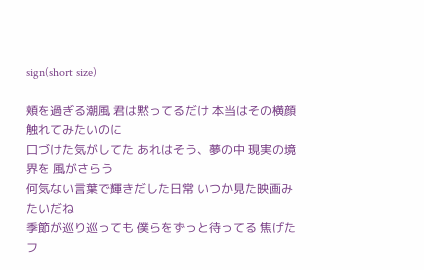sign(short size)

頬を過ぎる潮風 君は黙ってるだけ 本当はその横顔 触れてみたいのに
口づけた気がしてた あれはそう、夢の中 現実の境界を 風がさらう
何気ない言葉で輝きだした日常 いつか見た映画みたいだね
季節が巡り巡っても 僕らをずっと待ってる 焦げたフ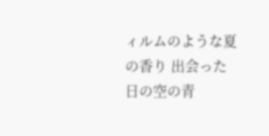ィルムのような夏の香り 出会った日の空の青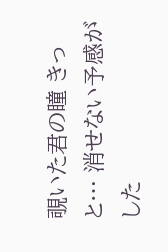覗いた君の瞳 きっと… 消せない予感がした